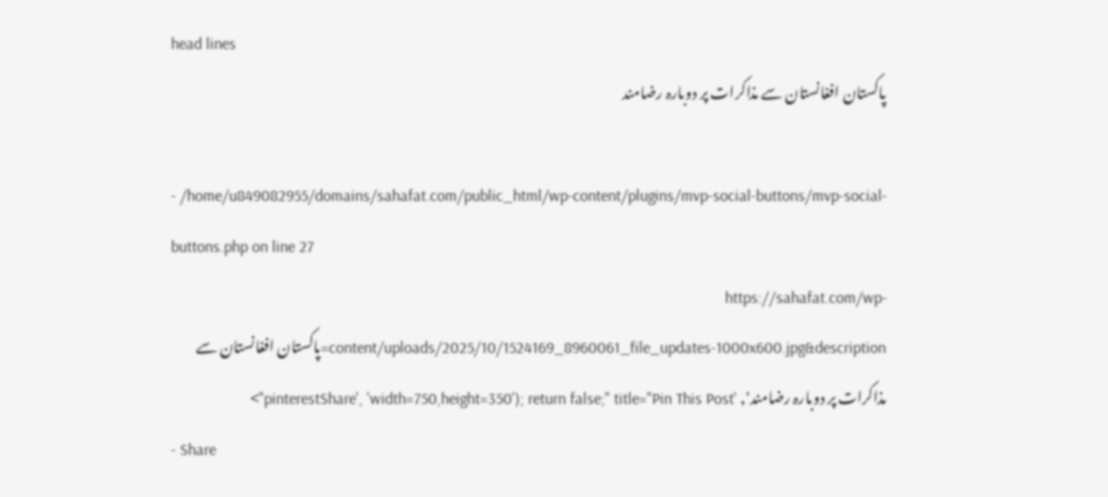head lines
پاکستان افغانستان سے مذاکرات پر دوبارہ رضامند

- /home/u849082955/domains/sahafat.com/public_html/wp-content/plugins/mvp-social-buttons/mvp-social-buttons.php on line 27
https://sahafat.com/wp-content/uploads/2025/10/1524169_8960061_file_updates-1000x600.jpg&description=پاکستان افغانستان سے مذاکرات پر دوبارہ رضامند', 'pinterestShare', 'width=750,height=350'); return false;" title="Pin This Post">
- Share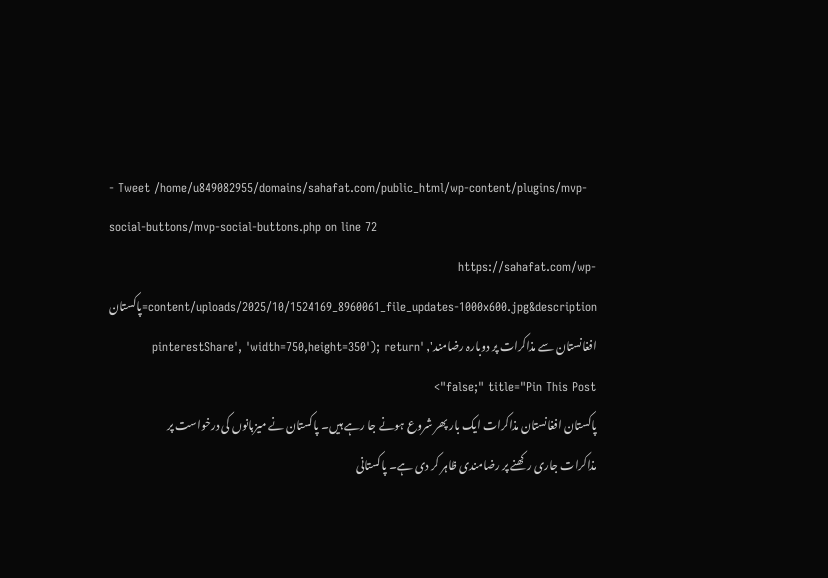- Tweet /home/u849082955/domains/sahafat.com/public_html/wp-content/plugins/mvp-social-buttons/mvp-social-buttons.php on line 72
https://sahafat.com/wp-content/uploads/2025/10/1524169_8960061_file_updates-1000x600.jpg&description=پاکستان افغانستان سے مذاکرات پر دوبارہ رضامند', 'pinterestShare', 'width=750,height=350'); return false;" title="Pin This Post">
پاکستان افغانستان مذاکرات ایک بار پھر شروع ہونے جا رہے ہیں۔ پاکستان نے میزبانوں کی درخواست پر مذاکرات جاری رکھنے پر رضامندی ظاہر کر دی ہے۔ پاکستانی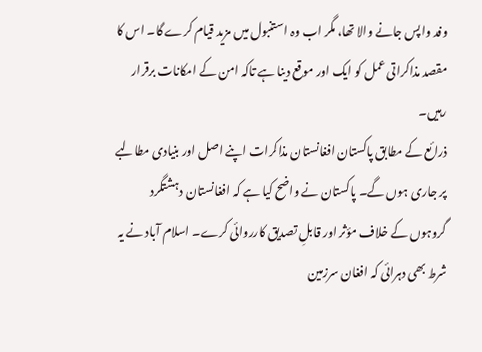وفد واپس جانے والا تھا، مگر اب وہ استنبول میں مزید قیام کرے گا۔ اس کا مقصد مذاکراتی عمل کو ایک اور موقع دینا ہے تاکہ امن کے امکانات برقرار رہیں۔
ذرائع کے مطابق پاکستان افغانستان مذاکرات اپنے اصل اور بنیادی مطالبے پر جاری ہوں گے۔ پاکستان نے واضح کیا ہے کہ افغانستان دہشتگرد گروہوں کے خلاف مؤثر اور قابلِ تصدیق کارروائی کرے۔ اسلام آباد نے یہ شرط بھی دہرائی کہ افغان سرزمین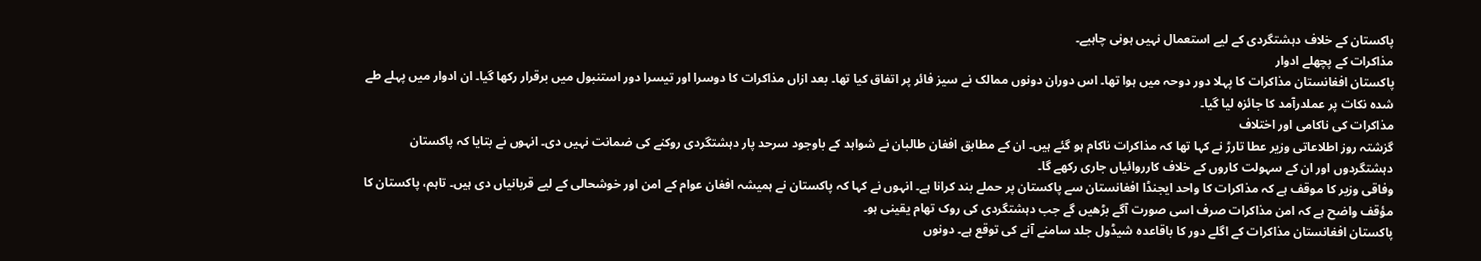پاکستان کے خلاف دہشتگردی کے لیے استعمال نہیں ہونی چاہیے۔
مذاکرات کے پچھلے ادوار
پاکستان افغانستان مذاکرات کا پہلا دور دوحہ میں ہوا تھا۔ اس دوران دونوں ممالک نے سیز فائر پر اتفاق کیا تھا۔ بعد ازاں مذاکرات کا دوسرا اور تیسرا دور استنبول میں برقرار رکھا گیا۔ ان ادوار میں پہلے طے شدہ نکات پر عملدرآمد کا جائزہ لیا گیا۔
مذاکرات کی ناکامی اور اختلاف
گزشتہ روز اطلاعاتی وزیر عطا تارڑ نے کہا تھا کہ مذاکرات ناکام ہو گئے ہیں۔ ان کے مطابق افغان طالبان نے شواہد کے باوجود سرحد پار دہشتگردی روکنے کی ضمانت نہیں دی۔ انہوں نے بتایا کہ پاکستان دہشتگردوں اور ان کے سہولت کاروں کے خلاف کارروائیاں جاری رکھے گا۔
وفاقی وزیر کا موقف ہے کہ مذاکرات کا واحد ایجنڈا افغانستان سے پاکستان پر حملے بند کرانا ہے۔ انہوں نے کہا کہ پاکستان نے ہمیشہ افغان عوام کے امن اور خوشحالی کے لیے قربانیاں دی ہیں۔ تاہم، پاکستان کا مؤقف واضح ہے کہ امن مذاکرات صرف اسی صورت آگے بڑھیں گے جب دہشتگردی کی روک تھام یقینی ہو۔
پاکستان افغانستان مذاکرات کے اگلے دور کا باقاعدہ شیڈول جلد سامنے آنے کی توقع ہے۔ دونوں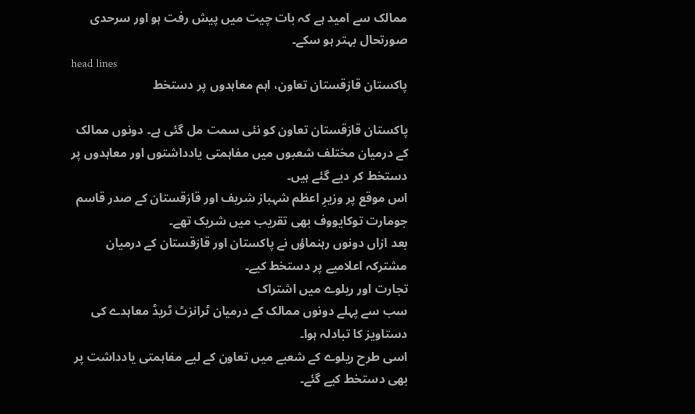ممالک سے امید ہے کہ بات چیت میں پیش رفت ہو اور سرحدی صورتحال بہتر ہو سکے۔
head lines
پاکستان قازقستان تعاون، اہم معاہدوں پر دستخط

پاکستان قازقستان تعاون کو نئی سمت مل گئی ہے۔ دونوں ممالک کے درمیان مختلف شعبوں میں مفاہمتی یادداشتوں اور معاہدوں پر دستخط کر دیے گئے ہیں۔
اس موقع پر وزیرِ اعظم شہباز شریف اور قازقستان کے صدر قاسم جومارت توکایووف بھی تقریب میں شریک تھے۔
بعد ازاں دونوں رہنماؤں نے پاکستان اور قازقستان کے درمیان مشترکہ اعلامیے پر دستخط کیے۔
تجارت اور ریلوے میں اشتراک
سب سے پہلے دونوں ممالک کے درمیان ٹرانزٹ ٹریڈ معاہدے کی دستاویز کا تبادلہ ہوا۔
اسی طرح ریلوے کے شعبے میں تعاون کے لیے مفاہمتی یادداشت پر بھی دستخط کیے گئے۔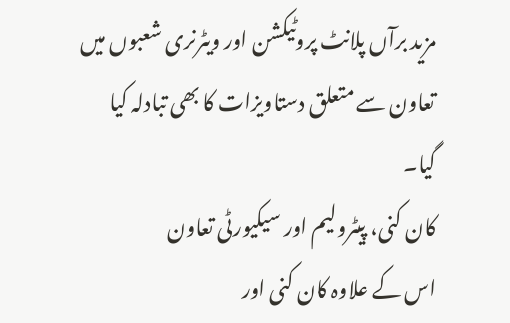مزید برآں پلانٹ پروٹیکشن اور ویٹرنری شعبوں میں تعاون سے متعلق دستاویزات کا بھی تبادلہ کیا گیا۔
کان کنی، پیٹرولیم اور سیکیورٹی تعاون
اس کے علاوہ کان کنی اور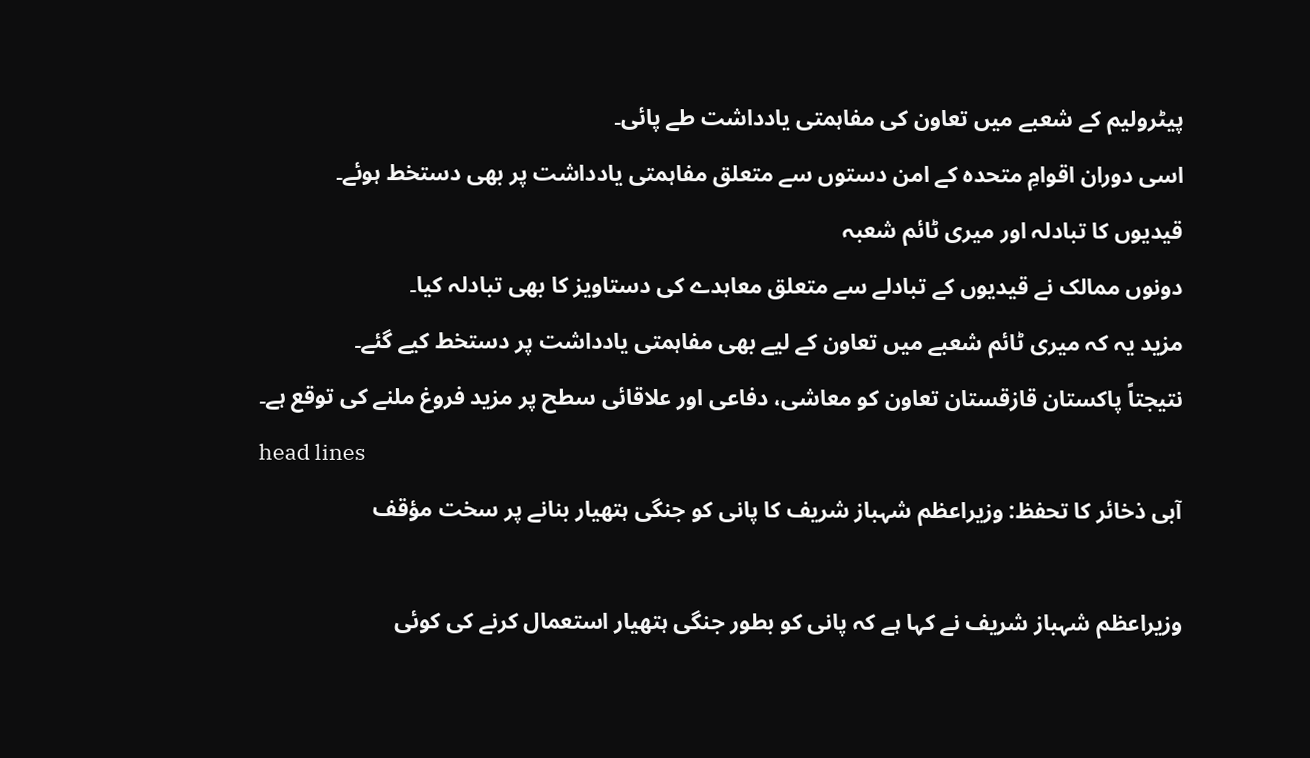پیٹرولیم کے شعبے میں تعاون کی مفاہمتی یادداشت طے پائی۔
اسی دوران اقوامِ متحدہ کے امن دستوں سے متعلق مفاہمتی یادداشت پر بھی دستخط ہوئے۔
قیدیوں کا تبادلہ اور میری ٹائم شعبہ
دونوں ممالک نے قیدیوں کے تبادلے سے متعلق معاہدے کی دستاویز کا بھی تبادلہ کیا۔
مزید یہ کہ میری ٹائم شعبے میں تعاون کے لیے بھی مفاہمتی یادداشت پر دستخط کیے گئے۔
نتیجتاً پاکستان قازقستان تعاون کو معاشی، دفاعی اور علاقائی سطح پر مزید فروغ ملنے کی توقع ہے۔
head lines
آبی ذخائر کا تحفظ: وزیراعظم شہباز شریف کا پانی کو جنگی ہتھیار بنانے پر سخت مؤقف

وزیراعظم شہباز شریف نے کہا ہے کہ پانی کو بطور جنگی ہتھیار استعمال کرنے کی کوئی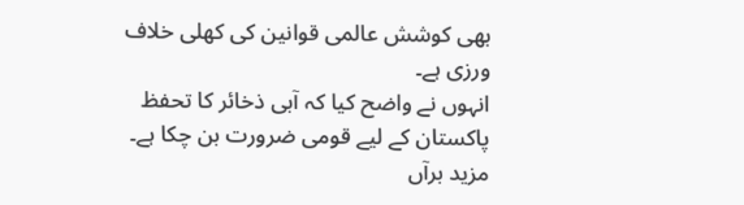بھی کوشش عالمی قوانین کی کھلی خلاف ورزی ہے۔
انہوں نے واضح کیا کہ آبی ذخائر کا تحفظ پاکستان کے لیے قومی ضرورت بن چکا ہے۔
مزید برآں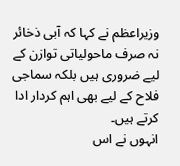وزیراعظم نے کہا کہ آبی ذخائر نہ صرف ماحولیاتی توازن کے لیے ضروری ہیں بلکہ سماجی فلاح کے لیے بھی اہم کردار ادا کرتے ہیں۔
انہوں نے اس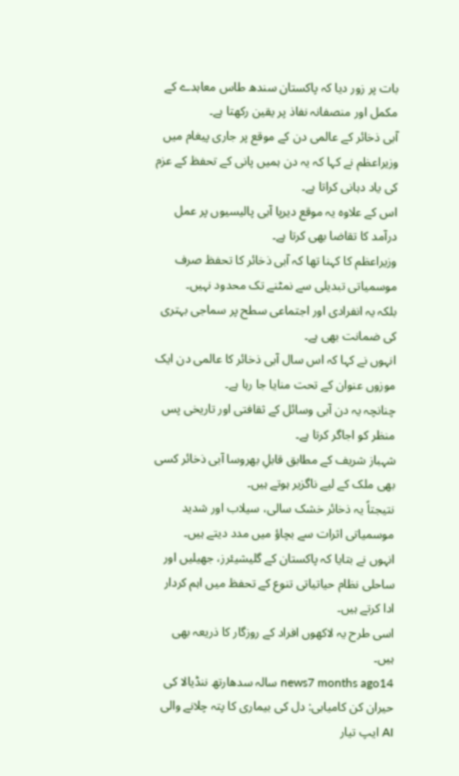بات پر زور دیا کہ پاکستان سندھ طاس معاہدے کے مکمل اور منصفانہ نفاذ پر یقین رکھتا ہے۔
آبی ذخائر کے عالمی دن کے موقع پر جاری پیغام میں وزیراعظم نے کہا کہ یہ دن ہمیں پانی کے تحفظ کے عزم کی یاد دہانی کراتا ہے۔
اس کے علاوہ یہ موقع دیرپا آبی پالیسیوں پر عمل درآمد کا تقاضا بھی کرتا ہے۔
وزیراعظم کا کہنا تھا کہ آبی ذخائر کا تحفظ صرف موسمیاتی تبدیلی سے نمٹنے تک محدود نہیں۔
بلکہ یہ انفرادی اور اجتماعی سطح پر سماجی بہتری کی ضمانت بھی ہے۔
انہوں نے کہا کہ اس سال آبی ذخائر کا عالمی دن ایک موزوں عنوان کے تحت منایا جا رہا ہے۔
چنانچہ یہ دن آبی وسائل کے ثقافتی اور تاریخی پس منظر کو اجاگر کرتا ہے۔
شہباز شریف کے مطابق قابلِ بھروسا آبی ذخائر کسی بھی ملک کے لیے ناگزیر ہوتے ہیں۔
نتیجتاً یہ ذخائر خشک سالی، سیلاب اور شدید موسمیاتی اثرات سے بچاؤ میں مدد دیتے ہیں۔
انہوں نے بتایا کہ پاکستان کے گلیشیئرز، جھیلیں اور ساحلی نظام حیاتیاتی تنوع کے تحفظ میں اہم کردار ادا کرتے ہیں۔
اسی طرح یہ لاکھوں افراد کے روزگار کا ذریعہ بھی ہیں۔
news7 months ago14 سالہ سدھارتھ ننڈیالا کی حیران کن کامیابی: دل کی بیماری کا پتہ چلانے والی AI ایپ تیار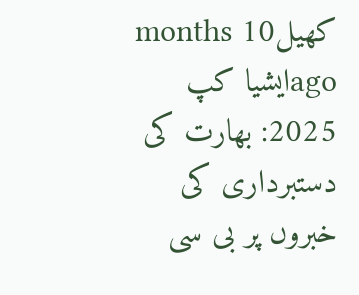کھیل10 months agoایشیا کپ 2025: بھارت کی دستبرداری کی خبروں پر بی سی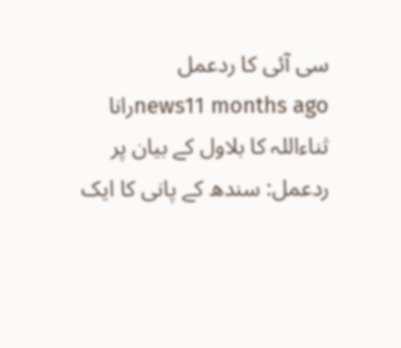سی آئی کا ردعمل
news11 months agoرانا ثناءاللہ کا بلاول کے بیان پر ردعمل: سندھ کے پانی کا ایک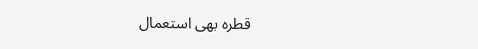قطرہ بھی استعمال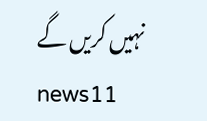نہیں کریں گے
news11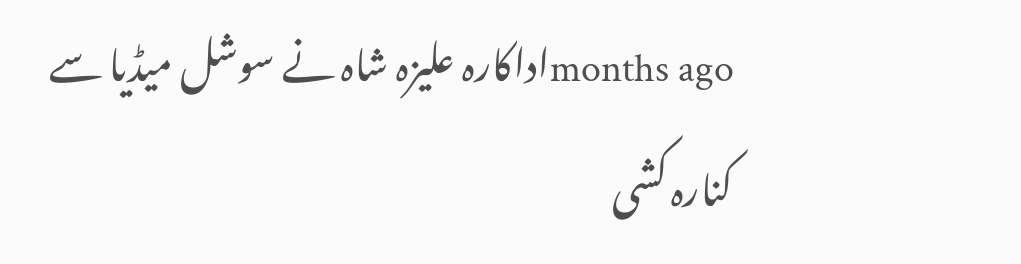months agoاداکارہ علیزہ شاہ نے سوشل میڈیا سے کنارہ کشی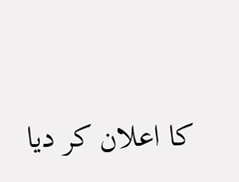کا اعلان کر دیا